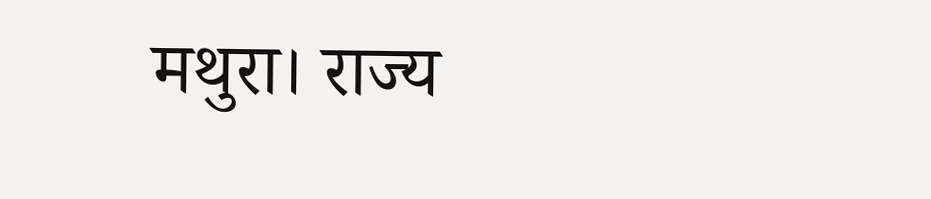मथुरा। राज्य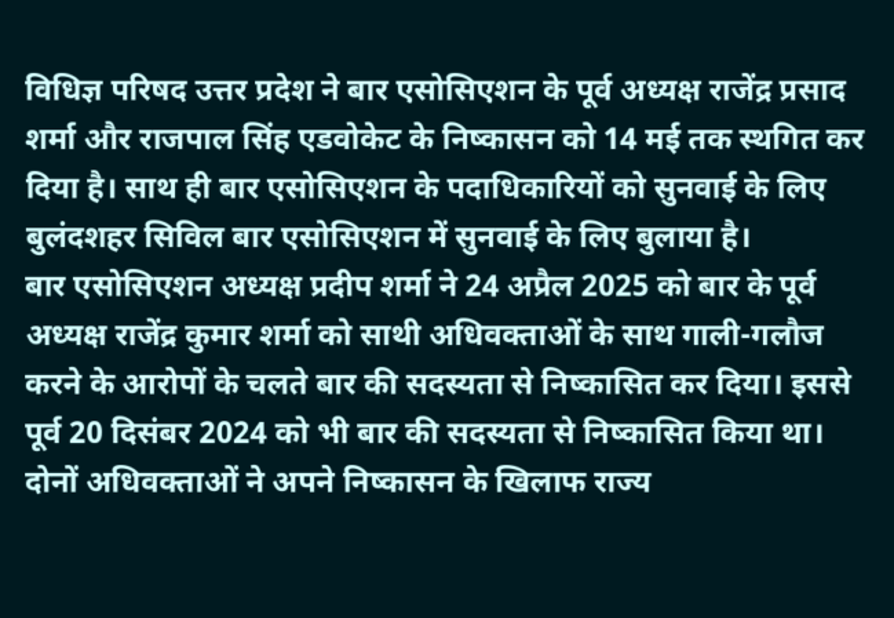विधिज्ञ परिषद उत्तर प्रदेश ने बार एसोसिएशन के पूर्व अध्यक्ष राजेंद्र प्रसाद शर्मा और राजपाल सिंह एडवोकेट के निष्कासन को 14 मई तक स्थगित कर दिया है। साथ ही बार एसोसिएशन के पदाधिकारियों को सुनवाई के लिए बुलंदशहर सिविल बार एसोसिएशन में सुनवाई के लिए बुलाया है।
बार एसोसिएशन अध्यक्ष प्रदीप शर्मा ने 24 अप्रैल 2025 को बार के पूर्व अध्यक्ष राजेंद्र कुमार शर्मा को साथी अधिवक्ताओं के साथ गाली-गलौज करने के आरोपों के चलते बार की सदस्यता से निष्कासित कर दिया। इससे पूर्व 20 दिसंबर 2024 को भी बार की सदस्यता से निष्कासित किया था। दोनों अधिवक्ताओं ने अपने निष्कासन के खिलाफ राज्य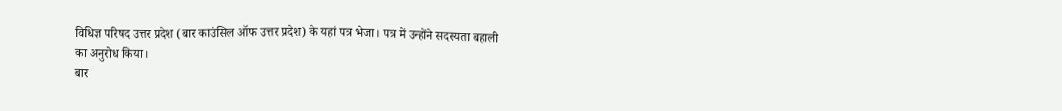विधिज्ञ परिषद उत्तर प्रदेश (बार काउंसिल ऑफ उत्तर प्रदेश) के यहां पत्र भेजा। पत्र में उन्होंने सदस्यता बहाली का अनुरोध किया।
बार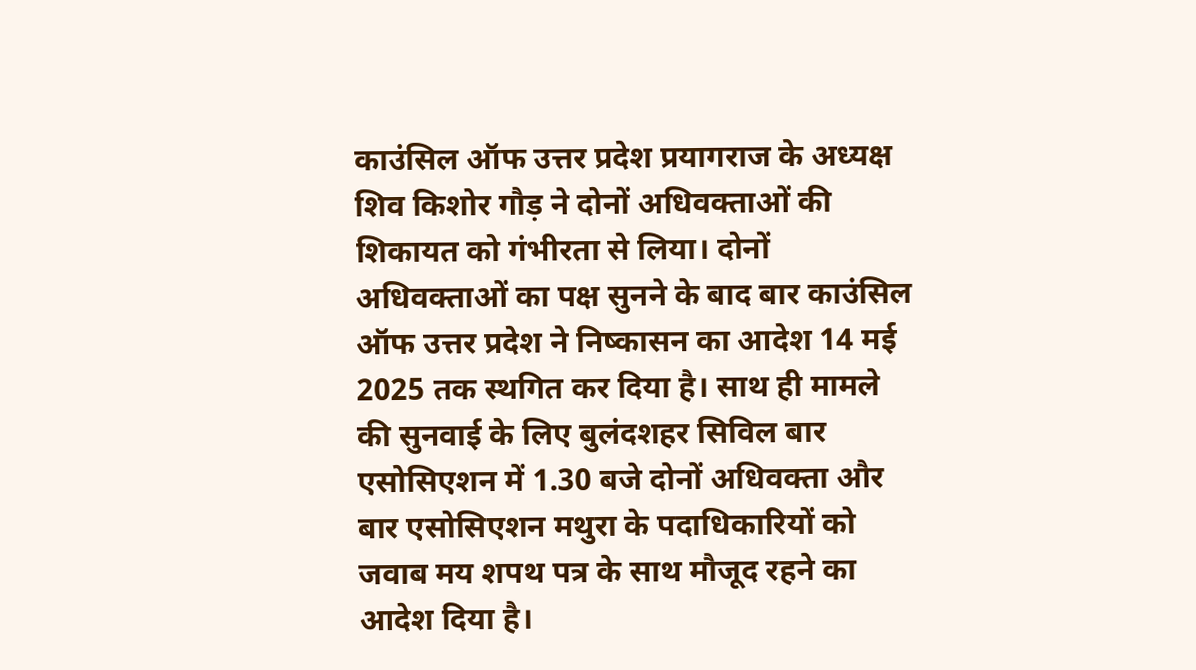काउंसिल ऑफ उत्तर प्रदेश प्रयागराज के अध्यक्ष शिव किशोर गौड़ ने दोनों अधिवक्ताओं की शिकायत को गंभीरता से लिया। दोनों अधिवक्ताओं का पक्ष सुनने के बाद बार काउंसिल ऑफ उत्तर प्रदेश ने निष्कासन का आदेश 14 मई 2025 तक स्थगित कर दिया है। साथ ही मामले की सुनवाई के लिए बुलंदशहर सिविल बार एसोसिएशन में 1.30 बजे दोनों अधिवक्ता और बार एसोसिएशन मथुरा के पदाधिकारियों को जवाब मय शपथ पत्र के साथ मौजूद रहने का आदेश दिया है।